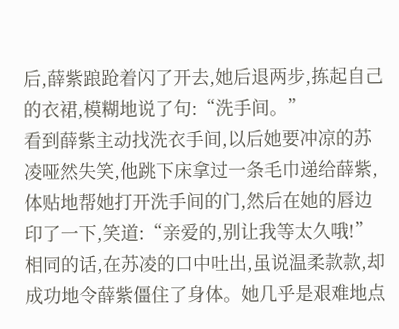后,薛紫踉跄着闪了开去,她后退两步,拣起自己的衣裙,模糊地说了句:“洗手间。”
看到薛紫主动找洗衣手间,以后她要冲凉的苏凌哑然失笑,他跳下床拿过一条毛巾递给薛紫,体贴地帮她打开洗手间的门,然后在她的唇边印了一下,笑道:“亲爱的,别让我等太久哦!”
相同的话,在苏凌的口中吐出,虽说温柔款款,却成功地令薛紫僵住了身体。她几乎是艰难地点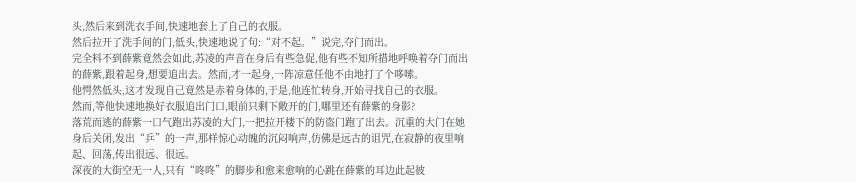头,然后来到洗衣手间,快速地套上了自己的衣服。
然后拉开了洗手间的门,低头,快速地说了句:“对不起。”说完,夺门而出。
完全料不到薛紫竟然会如此,苏凌的声音在身后有些急促,他有些不知所措地呼唤着夺门而出的薛紫,跟着起身,想要追出去。然而,才一起身,一阵凉意任他不由地打了个哆嗦。
他愕然低头,这才发现自己竟然是赤着身体的,于是,他连忙转身,开始寻找自己的衣服。
然而,等他快速地换好衣服追出门口,眼前只剩下敞开的门,哪里还有薛紫的身影?
落荒而逃的薛紫一口气跑出苏凌的大门,一把拉开楼下的防盗门跑了出去。沉重的大门在她身后关闭,发出“乒”的一声,那样惊心动魄的沉闷响声,仿佛是远古的诅咒,在寂静的夜里响起、回荡,传出很远、很远。
深夜的大街空无一人,只有“咚咚”的脚步和愈来愈响的心跳在薛紫的耳边此起彼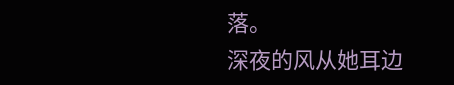落。
深夜的风从她耳边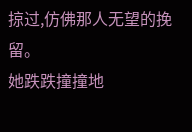掠过,仿佛那人无望的挽留。
她跌跌撞撞地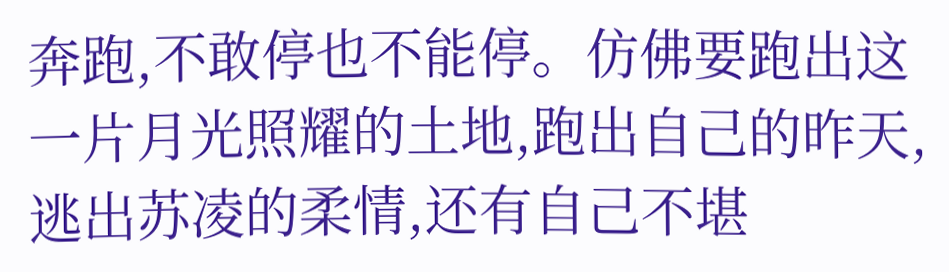奔跑,不敢停也不能停。仿佛要跑出这一片月光照耀的土地,跑出自己的昨天,逃出苏凌的柔情,还有自己不堪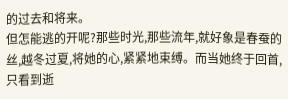的过去和将来。
但怎能逃的开呢?那些时光,那些流年,就好象是春蚕的丝,越冬过夏,将她的心,紧紧地束缚。而当她终于回首,只看到逝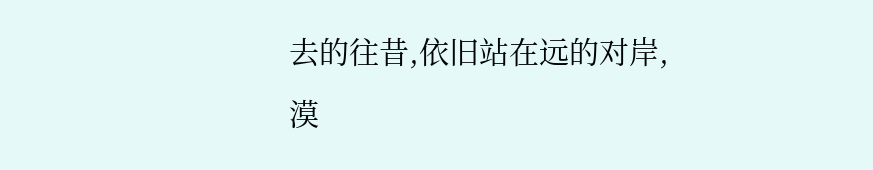去的往昔,依旧站在远的对岸,漠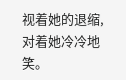视着她的退缩,对着她冷冷地笑。